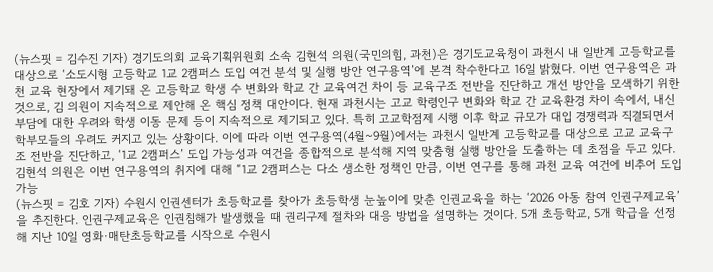(뉴스핏 = 김수진 기자) 경기도의회 교육기획위원회 소속 김현석 의원(국민의힘, 과천)은 경기도교육청이 과천시 내 일반계 고등학교를 대상으로 ‘소도시형 고등학교 1교 2캠퍼스 도입 여건 분석 및 실행 방안 연구용역’에 본격 착수한다고 16일 밝혔다. 이번 연구용역은 과천 교육 현장에서 제기돼 온 고등학교 학생 수 변화와 학교 간 교육여건 차이 등 교육구조 전반을 진단하고 개선 방안을 모색하기 위한 것으로, 김 의원이 지속적으로 제안해 온 핵심 정책 대안이다. 현재 과천시는 고교 학령인구 변화와 학교 간 교육환경 차이 속에서, 내신 부담에 대한 우려와 학생 이동 문제 등이 지속적으로 제기되고 있다. 특히 고교학점제 시행 이후 학교 규모가 대입 경쟁력과 직결되면서 학부모들의 우려도 커지고 있는 상황이다. 이에 따라 이번 연구용역(4월~9월)에서는 과천시 일반계 고등학교를 대상으로 고교 교육구조 전반을 진단하고, ‘1교 2캠퍼스’ 도입 가능성과 여건을 종합적으로 분석해 지역 맞춤형 실행 방안을 도출하는 데 초점을 두고 있다. 김현석 의원은 이번 연구용역의 취지에 대해 “1교 2캠퍼스는 다소 생소한 정책인 만큼, 이번 연구를 통해 과천 교육 여건에 비추어 도입 가능
(뉴스핏 = 김호 기자) 수원시 인권센터가 초등학교를 찾아가 초등학생 눈높이에 맞춘 인권교육을 하는 ‘2026 아동 참여 인권구제교육’을 추진한다. 인권구제교육은 인권침해가 발생했을 때 권리구제 절차와 대응 방법을 설명하는 것이다. 5개 초등학교, 5개 학급을 선정해 지난 10일 영화·매탄초등학교를 시작으로 수원시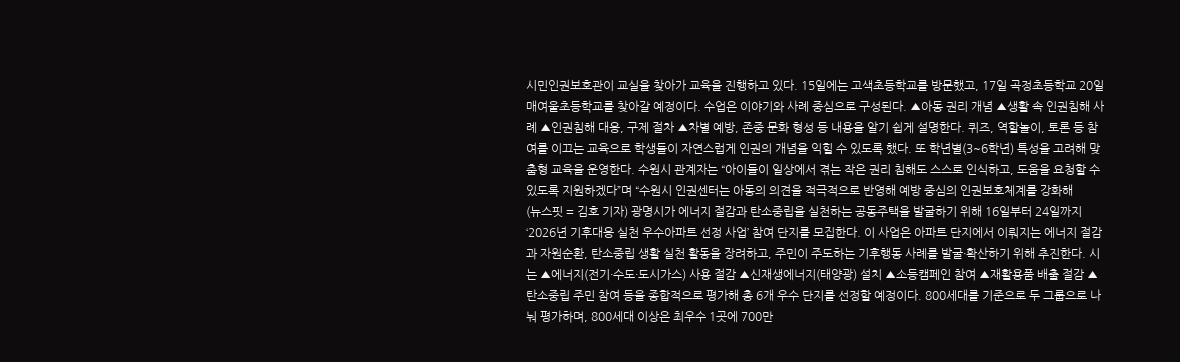시민인권보호관이 교실을 찾아가 교육을 진행하고 있다. 15일에는 고색초등학교를 방문했고, 17일 곡정초등학교 20일 매여울초등학교를 찾아갈 예정이다. 수업은 이야기와 사례 중심으로 구성된다. ▲아동 권리 개념 ▲생활 속 인권침해 사례 ▲인권침해 대응, 구제 절차 ▲차별 예방, 존중 문화 형성 등 내용을 알기 쉽게 설명한다. 퀴즈, 역할놀이, 토론 등 참여를 이끄는 교육으로 학생들이 자연스럽게 인권의 개념을 익힐 수 있도록 했다. 또 학년별(3~6학년) 특성을 고려해 맞춤형 교육을 운영한다. 수원시 관계자는 “아이들이 일상에서 겪는 작은 권리 침해도 스스로 인식하고, 도움을 요청할 수 있도록 지원하겠다”며 “수원시 인권센터는 아동의 의견을 적극적으로 반영해 예방 중심의 인권보호체계를 강화해
(뉴스핏 = 김호 기자) 광명시가 에너지 절감과 탄소중립을 실천하는 공동주택을 발굴하기 위해 16일부터 24일까지 ‘2026년 기후대응 실천 우수아파트 선정 사업’ 참여 단지를 모집한다. 이 사업은 아파트 단지에서 이뤄지는 에너지 절감과 자원순환, 탄소중립 생활 실천 활동을 장려하고, 주민이 주도하는 기후행동 사례를 발굴·확산하기 위해 추진한다. 시는 ▲에너지(전기·수도·도시가스) 사용 절감 ▲신재생에너지(태양광) 설치 ▲소등캠페인 참여 ▲재활용품 배출 절감 ▲탄소중립 주민 참여 등을 종합적으로 평가해 총 6개 우수 단지를 선정할 예정이다. 800세대를 기준으로 두 그룹으로 나눠 평가하며, 800세대 이상은 최우수 1곳에 700만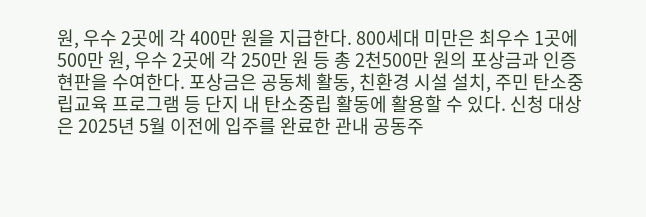원, 우수 2곳에 각 400만 원을 지급한다. 800세대 미만은 최우수 1곳에 500만 원, 우수 2곳에 각 250만 원 등 총 2천500만 원의 포상금과 인증 현판을 수여한다. 포상금은 공동체 활동, 친환경 시설 설치, 주민 탄소중립교육 프로그램 등 단지 내 탄소중립 활동에 활용할 수 있다. 신청 대상은 2025년 5월 이전에 입주를 완료한 관내 공동주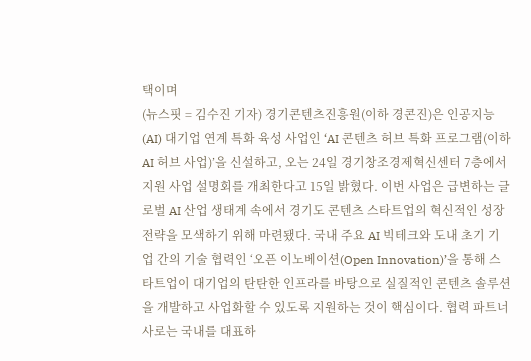택이며
(뉴스핏 = 김수진 기자) 경기콘텐츠진흥원(이하 경콘진)은 인공지능(AI) 대기업 연계 특화 육성 사업인 ‘AI 콘텐츠 허브 특화 프로그램(이하 AI 허브 사업)’을 신설하고, 오는 24일 경기창조경제혁신센터 7층에서 지원 사업 설명회를 개최한다고 15일 밝혔다. 이번 사업은 급변하는 글로벌 AI 산업 생태계 속에서 경기도 콘텐츠 스타트업의 혁신적인 성장 전략을 모색하기 위해 마련됐다. 국내 주요 AI 빅테크와 도내 초기 기업 간의 기술 협력인 ‘오픈 이노베이션(Open Innovation)’을 통해 스타트업이 대기업의 탄탄한 인프라를 바탕으로 실질적인 콘텐츠 솔루션을 개발하고 사업화할 수 있도록 지원하는 것이 핵심이다. 협력 파트너사로는 국내를 대표하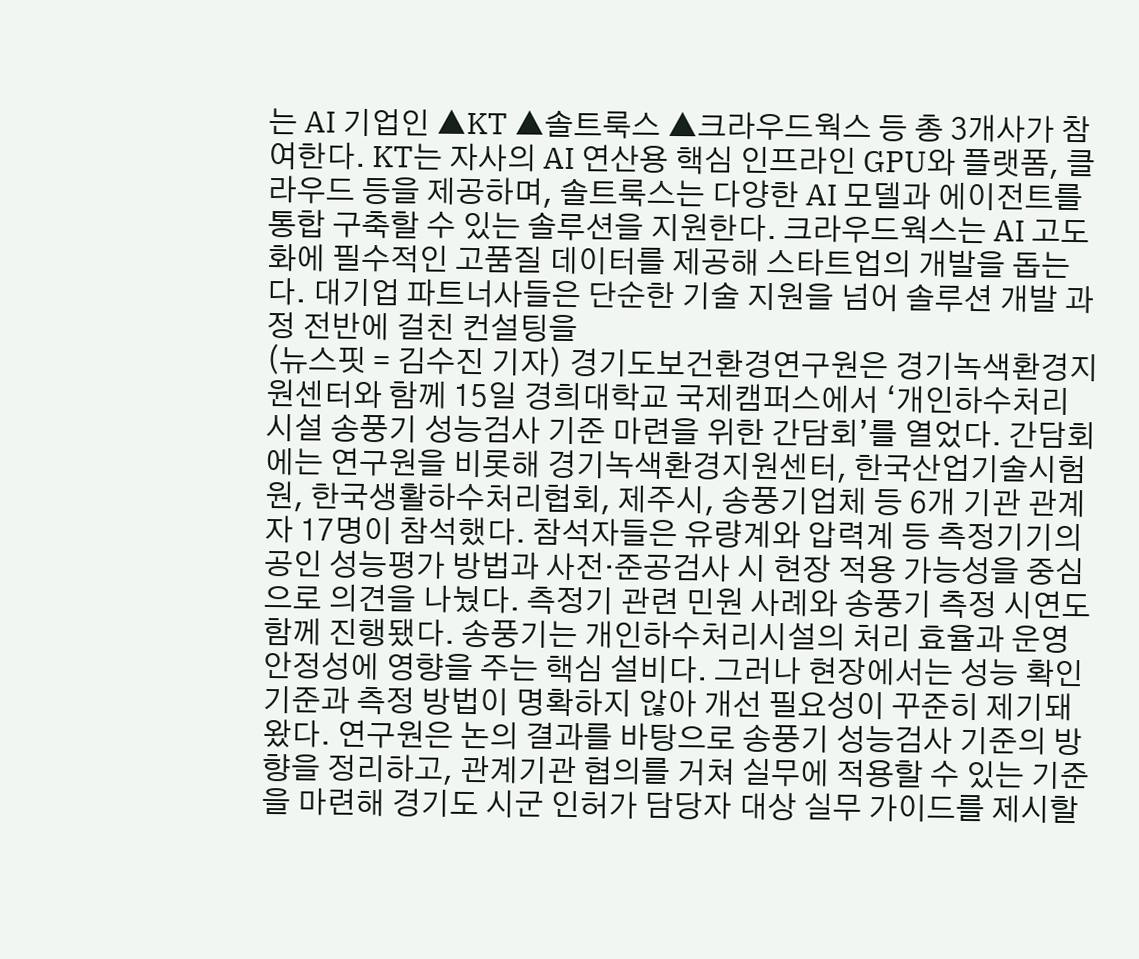는 AI 기업인 ▲KT ▲솔트룩스 ▲크라우드웍스 등 총 3개사가 참여한다. KT는 자사의 AI 연산용 핵심 인프라인 GPU와 플랫폼, 클라우드 등을 제공하며, 솔트룩스는 다양한 AI 모델과 에이전트를 통합 구축할 수 있는 솔루션을 지원한다. 크라우드웍스는 AI 고도화에 필수적인 고품질 데이터를 제공해 스타트업의 개발을 돕는다. 대기업 파트너사들은 단순한 기술 지원을 넘어 솔루션 개발 과정 전반에 걸친 컨설팅을
(뉴스핏 = 김수진 기자) 경기도보건환경연구원은 경기녹색환경지원센터와 함께 15일 경희대학교 국제캠퍼스에서 ‘개인하수처리시설 송풍기 성능검사 기준 마련을 위한 간담회’를 열었다. 간담회에는 연구원을 비롯해 경기녹색환경지원센터, 한국산업기술시험원, 한국생활하수처리협회, 제주시, 송풍기업체 등 6개 기관 관계자 17명이 참석했다. 참석자들은 유량계와 압력계 등 측정기기의 공인 성능평가 방법과 사전·준공검사 시 현장 적용 가능성을 중심으로 의견을 나눴다. 측정기 관련 민원 사례와 송풍기 측정 시연도 함께 진행됐다. 송풍기는 개인하수처리시설의 처리 효율과 운영 안정성에 영향을 주는 핵심 설비다. 그러나 현장에서는 성능 확인 기준과 측정 방법이 명확하지 않아 개선 필요성이 꾸준히 제기돼 왔다. 연구원은 논의 결과를 바탕으로 송풍기 성능검사 기준의 방향을 정리하고, 관계기관 협의를 거쳐 실무에 적용할 수 있는 기준을 마련해 경기도 시군 인허가 담당자 대상 실무 가이드를 제시할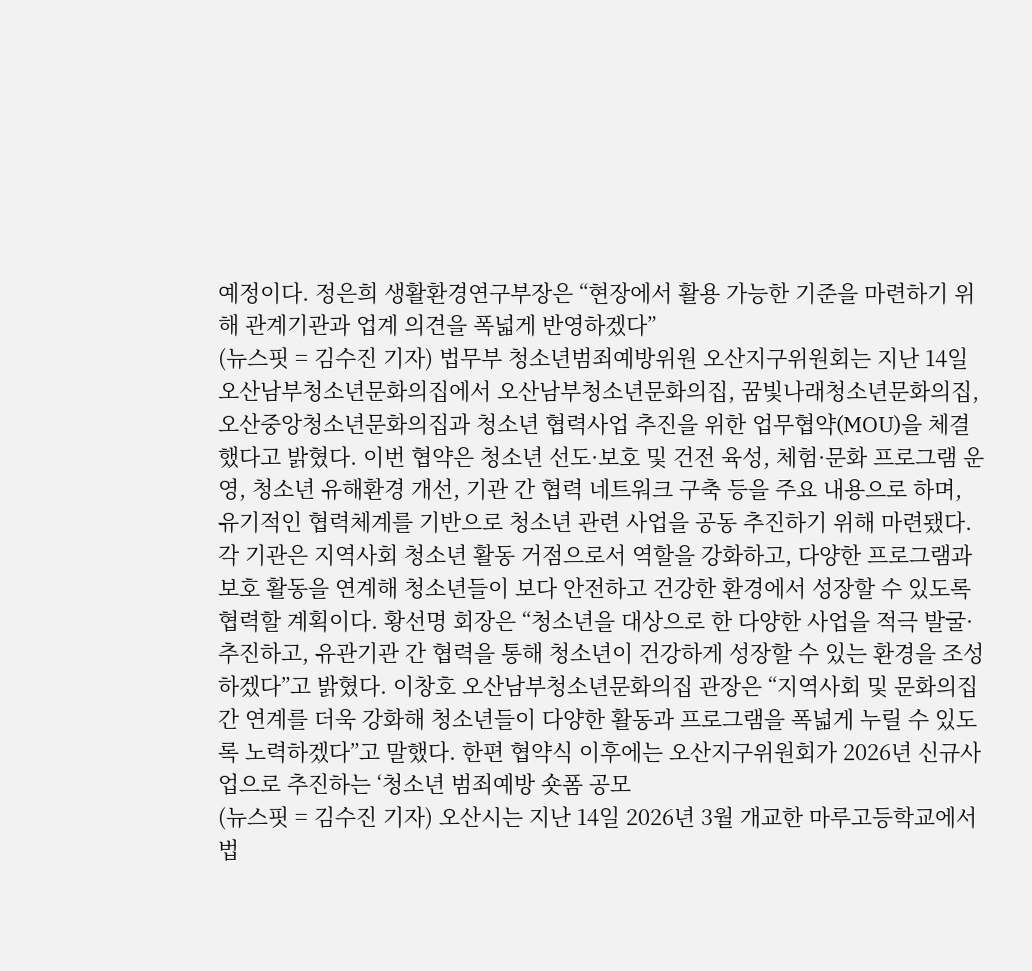예정이다. 정은희 생활환경연구부장은 “현장에서 활용 가능한 기준을 마련하기 위해 관계기관과 업계 의견을 폭넓게 반영하겠다”
(뉴스핏 = 김수진 기자) 법무부 청소년범죄예방위원 오산지구위원회는 지난 14일 오산남부청소년문화의집에서 오산남부청소년문화의집, 꿈빛나래청소년문화의집, 오산중앙청소년문화의집과 청소년 협력사업 추진을 위한 업무협약(MOU)을 체결했다고 밝혔다. 이번 협약은 청소년 선도·보호 및 건전 육성, 체험·문화 프로그램 운영, 청소년 유해환경 개선, 기관 간 협력 네트워크 구축 등을 주요 내용으로 하며, 유기적인 협력체계를 기반으로 청소년 관련 사업을 공동 추진하기 위해 마련됐다. 각 기관은 지역사회 청소년 활동 거점으로서 역할을 강화하고, 다양한 프로그램과 보호 활동을 연계해 청소년들이 보다 안전하고 건강한 환경에서 성장할 수 있도록 협력할 계획이다. 황선명 회장은 “청소년을 대상으로 한 다양한 사업을 적극 발굴·추진하고, 유관기관 간 협력을 통해 청소년이 건강하게 성장할 수 있는 환경을 조성하겠다”고 밝혔다. 이창호 오산남부청소년문화의집 관장은 “지역사회 및 문화의집 간 연계를 더욱 강화해 청소년들이 다양한 활동과 프로그램을 폭넓게 누릴 수 있도록 노력하겠다”고 말했다. 한편 협약식 이후에는 오산지구위원회가 2026년 신규사업으로 추진하는 ‘청소년 범죄예방 숏폼 공모
(뉴스핏 = 김수진 기자) 오산시는 지난 14일 2026년 3월 개교한 마루고등학교에서 법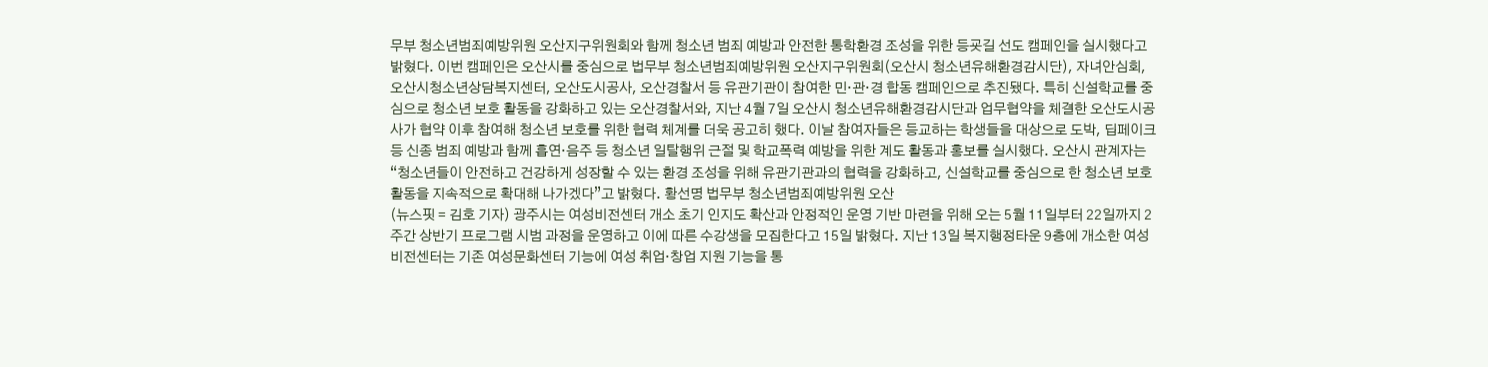무부 청소년범죄예방위원 오산지구위원회와 함께 청소년 범죄 예방과 안전한 통학환경 조성을 위한 등굣길 선도 캠페인을 실시했다고 밝혔다. 이번 캠페인은 오산시를 중심으로 법무부 청소년범죄예방위원 오산지구위원회(오산시 청소년유해환경감시단), 자녀안심회, 오산시청소년상담복지센터, 오산도시공사, 오산경찰서 등 유관기관이 참여한 민·관·경 합동 캠페인으로 추진됐다. 특히 신설학교를 중심으로 청소년 보호 활동을 강화하고 있는 오산경찰서와, 지난 4월 7일 오산시 청소년유해환경감시단과 업무협약을 체결한 오산도시공사가 협약 이후 참여해 청소년 보호를 위한 협력 체계를 더욱 공고히 했다. 이날 참여자들은 등교하는 학생들을 대상으로 도박, 딥페이크 등 신종 범죄 예방과 함께 흡연·음주 등 청소년 일탈행위 근절 및 학교폭력 예방을 위한 계도 활동과 홍보를 실시했다. 오산시 관계자는 “청소년들이 안전하고 건강하게 성장할 수 있는 환경 조성을 위해 유관기관과의 협력을 강화하고, 신설학교를 중심으로 한 청소년 보호 활동을 지속적으로 확대해 나가겠다”고 밝혔다. 황선명 법무부 청소년범죄예방위원 오산
(뉴스핏 = 김호 기자) 광주시는 여성비전센터 개소 초기 인지도 확산과 안정적인 운영 기반 마련을 위해 오는 5월 11일부터 22일까지 2주간 상반기 프로그램 시범 과정을 운영하고 이에 따른 수강생을 모집한다고 15일 밝혔다. 지난 13일 복지행정타운 9층에 개소한 여성비전센터는 기존 여성문화센터 기능에 여성 취업·창업 지원 기능을 통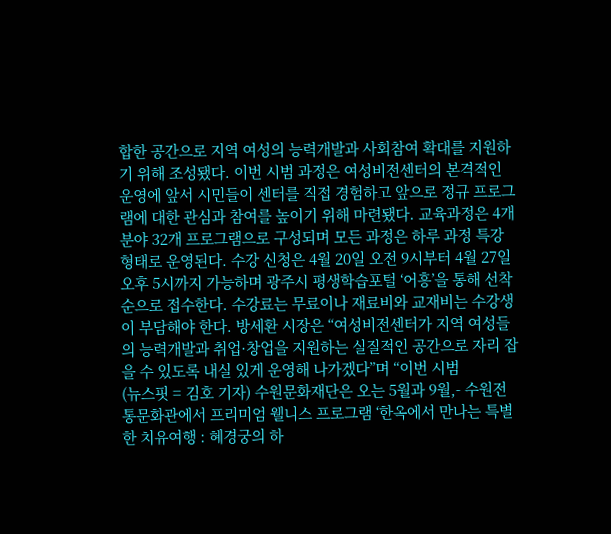합한 공간으로 지역 여성의 능력개발과 사회참여 확대를 지원하기 위해 조성됐다. 이번 시범 과정은 여성비전센터의 본격적인 운영에 앞서 시민들이 센터를 직접 경험하고 앞으로 정규 프로그램에 대한 관심과 참여를 높이기 위해 마련됐다. 교육과정은 4개 분야 32개 프로그램으로 구성되며 모든 과정은 하루 과정 특강 형태로 운영된다. 수강 신청은 4월 20일 오전 9시부터 4월 27일 오후 5시까지 가능하며 광주시 평생학습포털 ‘어흥’을 통해 선착순으로 접수한다. 수강료는 무료이나 재료비와 교재비는 수강생이 부담해야 한다. 방세환 시장은 “여성비전센터가 지역 여성들의 능력개발과 취업·창업을 지원하는 실질적인 공간으로 자리 잡을 수 있도록 내실 있게 운영해 나가겠다”며 “이번 시범
(뉴스핏 = 김호 기자) 수원문화재단은 오는 5월과 9월,- 수원전통문화관에서 프리미엄 웰니스 프로그램 ‘한옥에서 만나는 특별한 치유여행 : 혜경궁의 하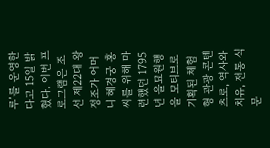루’를 운영한다고 15일 밝혔다. 이번 프로그램은 조선 제22대 왕 정조가 어머니 혜경궁 홍씨를 위해 마련했던 1795년 을묘원행을 모티브로 기획된 체험형 관광 콘텐츠로, 역사와 치유, 전통 식문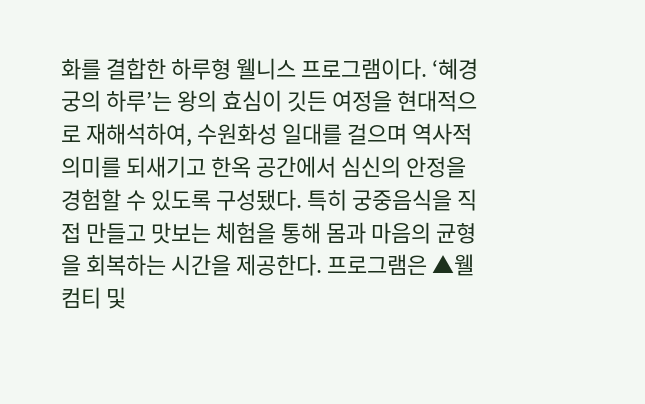화를 결합한 하루형 웰니스 프로그램이다. ‘혜경궁의 하루’는 왕의 효심이 깃든 여정을 현대적으로 재해석하여, 수원화성 일대를 걸으며 역사적 의미를 되새기고 한옥 공간에서 심신의 안정을 경험할 수 있도록 구성됐다. 특히 궁중음식을 직접 만들고 맛보는 체험을 통해 몸과 마음의 균형을 회복하는 시간을 제공한다. 프로그램은 ▲웰컴티 및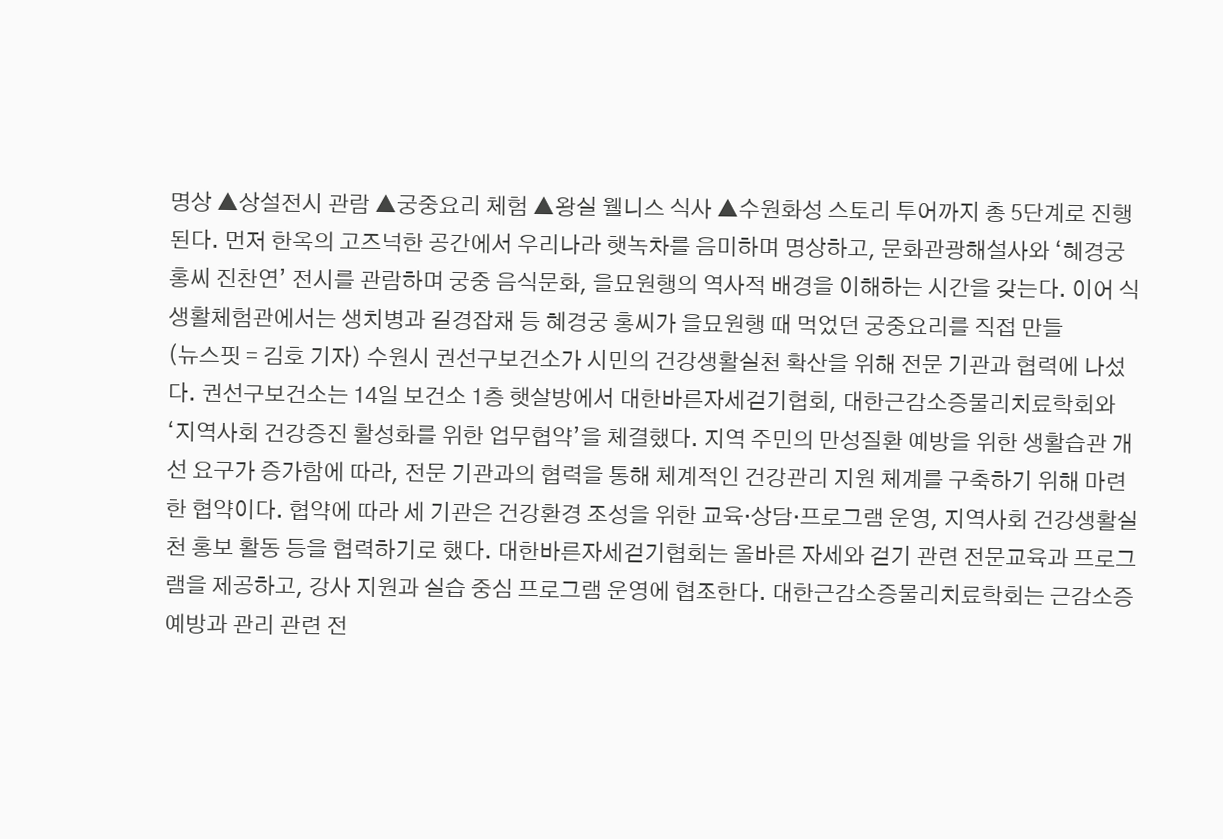명상 ▲상설전시 관람 ▲궁중요리 체험 ▲왕실 웰니스 식사 ▲수원화성 스토리 투어까지 총 5단계로 진행된다. 먼저 한옥의 고즈넉한 공간에서 우리나라 햇녹차를 음미하며 명상하고, 문화관광해설사와 ‘혜경궁 홍씨 진찬연’ 전시를 관람하며 궁중 음식문화, 을묘원행의 역사적 배경을 이해하는 시간을 갖는다. 이어 식생활체험관에서는 생치병과 길경잡채 등 혜경궁 홍씨가 을묘원행 때 먹었던 궁중요리를 직접 만들
(뉴스핏 = 김호 기자) 수원시 권선구보건소가 시민의 건강생활실천 확산을 위해 전문 기관과 협력에 나섰다. 권선구보건소는 14일 보건소 1층 햇살방에서 대한바른자세걷기협회, 대한근감소증물리치료학회와 ‘지역사회 건강증진 활성화를 위한 업무협약’을 체결했다. 지역 주민의 만성질환 예방을 위한 생활습관 개선 요구가 증가함에 따라, 전문 기관과의 협력을 통해 체계적인 건강관리 지원 체계를 구축하기 위해 마련한 협약이다. 협약에 따라 세 기관은 건강환경 조성을 위한 교육·상담·프로그램 운영, 지역사회 건강생활실천 홍보 활동 등을 협력하기로 했다. 대한바른자세걷기협회는 올바른 자세와 걷기 관련 전문교육과 프로그램을 제공하고, 강사 지원과 실습 중심 프로그램 운영에 협조한다. 대한근감소증물리치료학회는 근감소증 예방과 관리 관련 전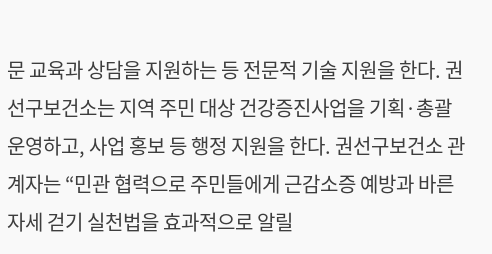문 교육과 상담을 지원하는 등 전문적 기술 지원을 한다. 권선구보건소는 지역 주민 대상 건강증진사업을 기획·총괄 운영하고, 사업 홍보 등 행정 지원을 한다. 권선구보건소 관계자는 “민관 협력으로 주민들에게 근감소증 예방과 바른 자세 걷기 실천법을 효과적으로 알릴